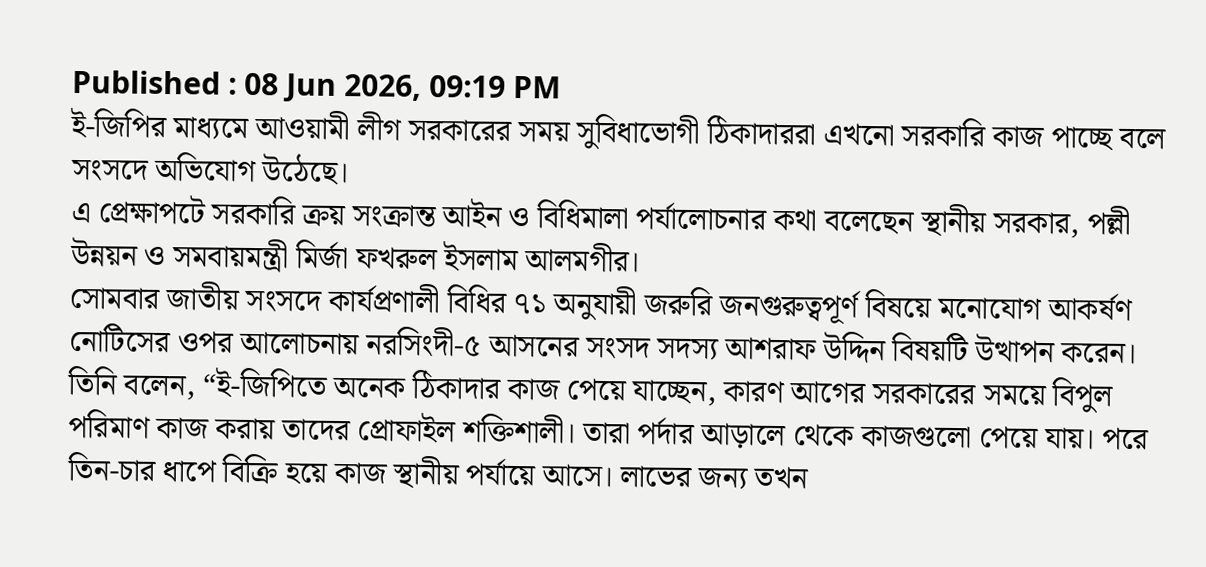Published : 08 Jun 2026, 09:19 PM
ই-জিপির মাধ্যমে আওয়ামী লীগ সরকারের সময় সুবিধাভোগী ঠিকাদাররা এখনো সরকারি কাজ পাচ্ছে বলে সংসদে অভিযোগ উঠেছে।
এ প্রেক্ষাপটে সরকারি ক্রয় সংক্রান্ত আইন ও বিধিমালা পর্যালোচনার কথা বলেছেন স্থানীয় সরকার, পল্লী উন্নয়ন ও সমবায়মন্ত্রী মির্জা ফখরুল ইসলাম আলমগীর।
সোমবার জাতীয় সংসদে কার্যপ্রণালী বিধির ৭১ অনুযায়ী জরুরি জনগুরুত্বপূর্ণ বিষয়ে মনোযোগ আকর্ষণ নোটিসের ওপর আলোচনায় নরসিংদী-৫ আসনের সংসদ সদস্য আশরাফ উদ্দিন বিষয়টি উত্থাপন করেন।
তিনি বলেন, “ই-জিপিতে অনেক ঠিকাদার কাজ পেয়ে যাচ্ছেন, কারণ আগের সরকারের সময়ে বিপুল পরিমাণ কাজ করায় তাদের প্রোফাইল শক্তিশালী। তারা পর্দার আড়ালে থেকে কাজগুলো পেয়ে যায়। পরে তিন-চার ধাপে বিক্রি হয়ে কাজ স্থানীয় পর্যায়ে আসে। লাভের জন্য তখন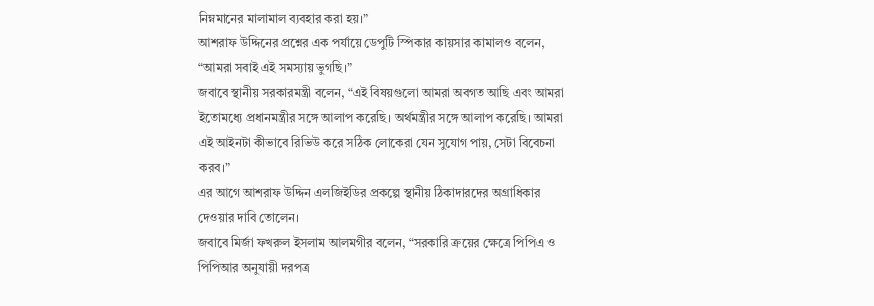নিম্নমানের মালামাল ব্যবহার করা হয়।”
আশরাফ উদ্দিনের প্রশ্নের এক পর্যায়ে ডেপুটি স্পিকার কায়সার কামালও বলেন, “আমরা সবাই এই সমস্যায় ভুগছি।”
জবাবে স্থানীয় সরকারমন্ত্রী বলেন, “এই বিষয়গুলো আমরা অবগত আছি এবং আমরা ইতোমধ্যে প্রধানমন্ত্রীর সঙ্গে আলাপ করেছি। অর্থমন্ত্রীর সঙ্গে আলাপ করেছি। আমরা এই আইনটা কীভাবে রিভিউ করে সঠিক লোকেরা যেন সুযোগ পায়, সেটা বিবেচনা করব।”
এর আগে আশরাফ উদ্দিন এলজিইডির প্রকল্পে স্থানীয় ঠিকাদারদের অগ্রাধিকার দেওয়ার দাবি তোলেন।
জবাবে মির্জা ফখরুল ইসলাম আলমগীর বলেন, “সরকারি ক্রয়ের ক্ষেত্রে পিপিএ ও পিপিআর অনুযায়ী দরপত্র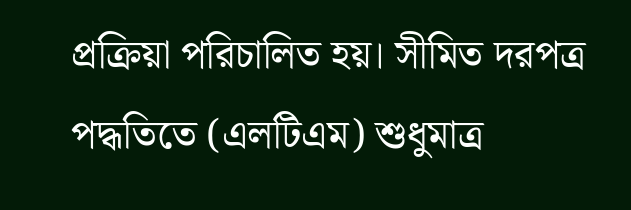প্রক্রিয়া পরিচালিত হয়। সীমিত দরপত্র পদ্ধতিতে (এলটিএম) শুধুমাত্র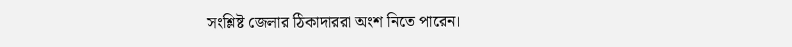সংশ্লিষ্ট জেলার ঠিকাদাররা অংশ নিতে পারেন।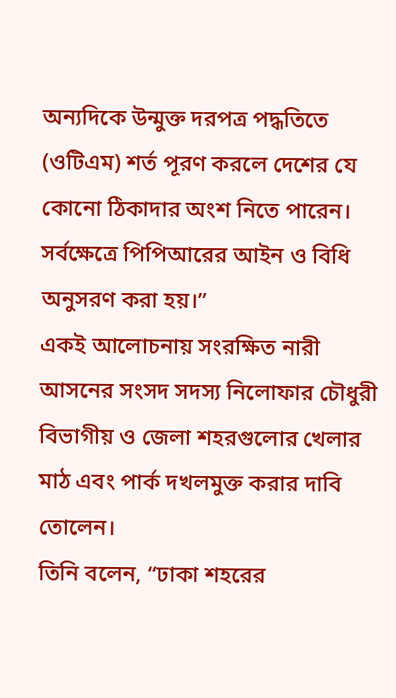অন্যদিকে উন্মুক্ত দরপত্র পদ্ধতিতে (ওটিএম) শর্ত পূরণ করলে দেশের যে কোনো ঠিকাদার অংশ নিতে পারেন। সর্বক্ষেত্রে পিপিআরের আইন ও বিধি অনুসরণ করা হয়।”
একই আলোচনায় সংরক্ষিত নারী আসনের সংসদ সদস্য নিলোফার চৌধুরী বিভাগীয় ও জেলা শহরগুলোর খেলার মাঠ এবং পার্ক দখলমুক্ত করার দাবি তোলেন।
তিনি বলেন, “ঢাকা শহরের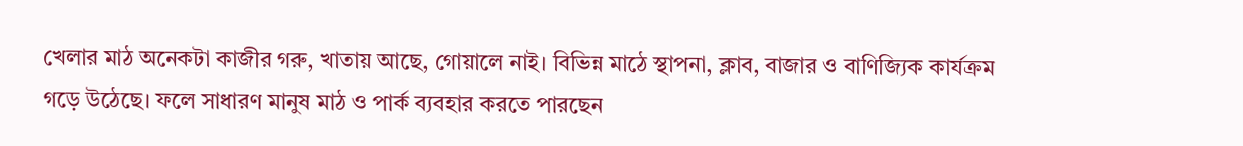খেলার মাঠ অনেকটা কাজীর গরু, খাতায় আছে, গোয়ালে নাই। বিভিন্ন মাঠে স্থাপনা, ক্লাব, বাজার ও বাণিজ্যিক কার্যক্রম গড়ে উঠেছে। ফলে সাধারণ মানুষ মাঠ ও পার্ক ব্যবহার করতে পারছেন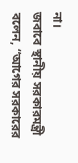না।
জবাবে স্থানীয় সরকারমন্ত্রী বলেন, “আগের সরকারের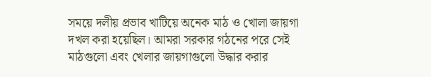সময়ে দলীয় প্রভাব খাটিয়ে অনেক মাঠ ও খোলা জায়গা দখল করা হয়েছিল। আমরা সরকার গঠনের পরে সেই মাঠগুলো এবং খেলার জায়গাগুলো উদ্ধার করার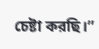চেষ্টা করছি।”